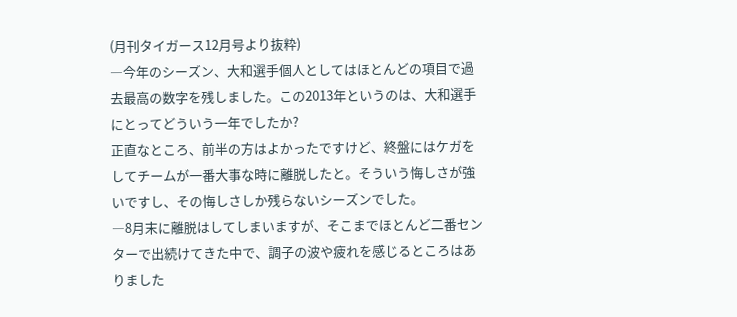(月刊タイガース12月号より抜粋)
―今年のシーズン、大和選手個人としてはほとんどの項目で過去最高の数字を残しました。この2013年というのは、大和選手にとってどういう一年でしたか?
正直なところ、前半の方はよかったですけど、終盤にはケガをしてチームが一番大事な時に離脱したと。そういう悔しさが強いですし、その悔しさしか残らないシーズンでした。
―8月末に離脱はしてしまいますが、そこまでほとんど二番センターで出続けてきた中で、調子の波や疲れを感じるところはありました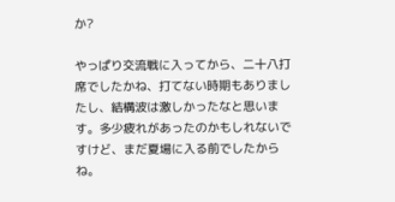か?

やっぱり交流戦に入ってから、二十八打席でしたかね、打てない時期もありましたし、結構波は激しかったなと思います。多少疲れがあったのかもしれないですけど、まだ夏場に入る前でしたからね。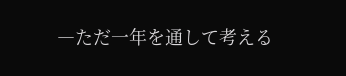―ただ一年を通して考える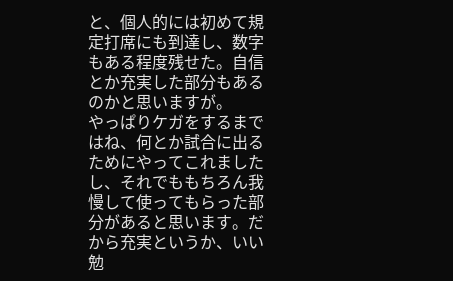と、個人的には初めて規定打席にも到達し、数字もある程度残せた。自信とか充実した部分もあるのかと思いますが。
やっぱりケガをするまではね、何とか試合に出るためにやってこれましたし、それでももちろん我慢して使ってもらった部分があると思います。だから充実というか、いい勉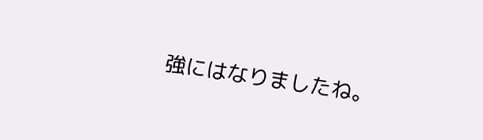強にはなりましたね。